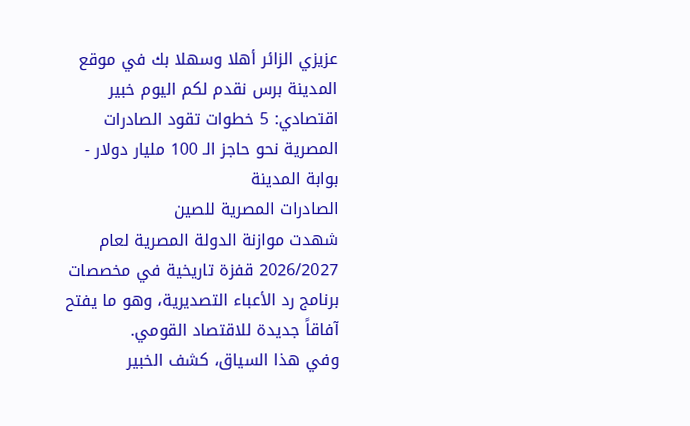عزيزي الزائر أهلا وسهلا بك في موقع المدينة برس نقدم لكم اليوم خبير اقتصادي: 5 خطوات تقود الصادرات المصرية نحو حاجز الـ 100 مليار دولار - بوابة المدينة
الصادرات المصرية للصين
شهدت موازنة الدولة المصرية لعام 2026/2027 قفزة تاريخية في مخصصات برنامج رد الأعباء التصديرية، وهو ما يفتح آفاقاً جديدة للاقتصاد القومي.
وفي هذا السياق، كشف الخبير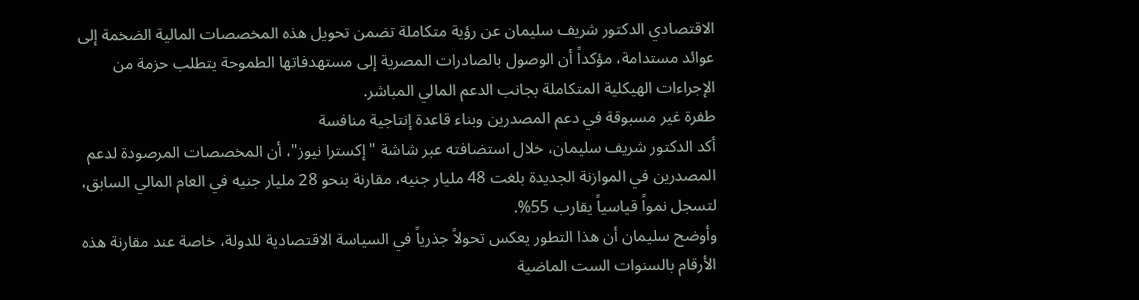الاقتصادي الدكتور شريف سليمان عن رؤية متكاملة تضمن تحويل هذه المخصصات المالية الضخمة إلى عوائد مستدامة، مؤكداً أن الوصول بالصادرات المصرية إلى مستهدفاتها الطموحة يتطلب حزمة من الإجراءات الهيكلية المتكاملة بجانب الدعم المالي المباشر.
طفرة غير مسبوقة في دعم المصدرين وبناء قاعدة إنتاجية منافسة
أكد الدكتور شريف سليمان، خلال استضافته عبر شاشة "إكسترا نيوز"، أن المخصصات المرصودة لدعم المصدرين في الموازنة الجديدة بلغت 48 مليار جنيه، مقارنة بنحو 28 مليار جنيه في العام المالي السابق، لتسجل نمواً قياسياً يقارب 55%.
وأوضح سليمان أن هذا التطور يعكس تحولاً جذرياً في السياسة الاقتصادية للدولة، خاصة عند مقارنة هذه الأرقام بالسنوات الست الماضية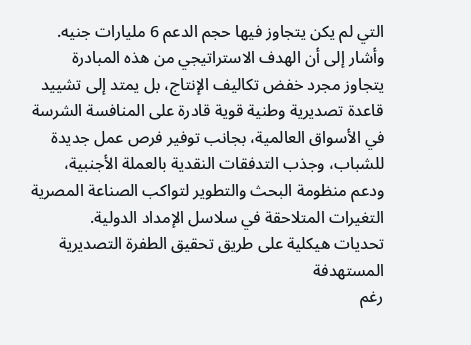التي لم يكن يتجاوز فيها حجم الدعم 6 مليارات جنيه.
وأشار إلى أن الهدف الاستراتيجي من هذه المبادرة يتجاوز مجرد خفض تكاليف الإنتاج، بل يمتد إلى تشييد قاعدة تصديرية وطنية قوية قادرة على المنافسة الشرسة في الأسواق العالمية، بجانب توفير فرص عمل جديدة للشباب، وجذب التدفقات النقدية بالعملة الأجنبية، ودعم منظومة البحث والتطوير لتواكب الصناعة المصرية التغيرات المتلاحقة في سلاسل الإمداد الدولية.
تحديات هيكلية على طريق تحقيق الطفرة التصديرية المستهدفة
رغم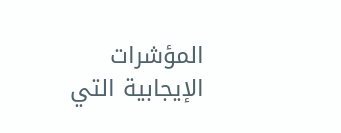المؤشرات الإيجابية التي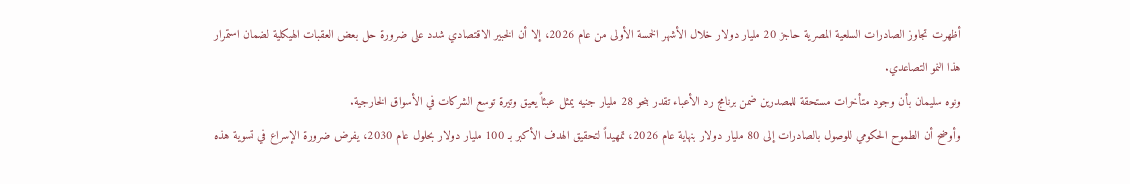أظهرت تجاوز الصادرات السلعية المصرية حاجز 20 مليار دولار خلال الأشهر الخمسة الأولى من عام 2026، إلا أن الخبير الاقتصادي شدد على ضرورة حل بعض العقبات الهيكلية لضمان استمرار هذا النمو التصاعدي.
ونوه سليمان بأن وجود متأخرات مستحقة للمصدرين ضمن برنامج رد الأعباء تقدر بنحو 28 مليار جنيه يمثل عبئاً يعيق وتيرة توسع الشركات في الأسواق الخارجية.
وأوضح أن الطموح الحكومي للوصول بالصادرات إلى 80 مليار دولار بنهاية عام 2026، تمهيداً لتحقيق الهدف الأكبر بـ 100 مليار دولار بحلول عام 2030، يفرض ضرورة الإسراع في تسوية هذه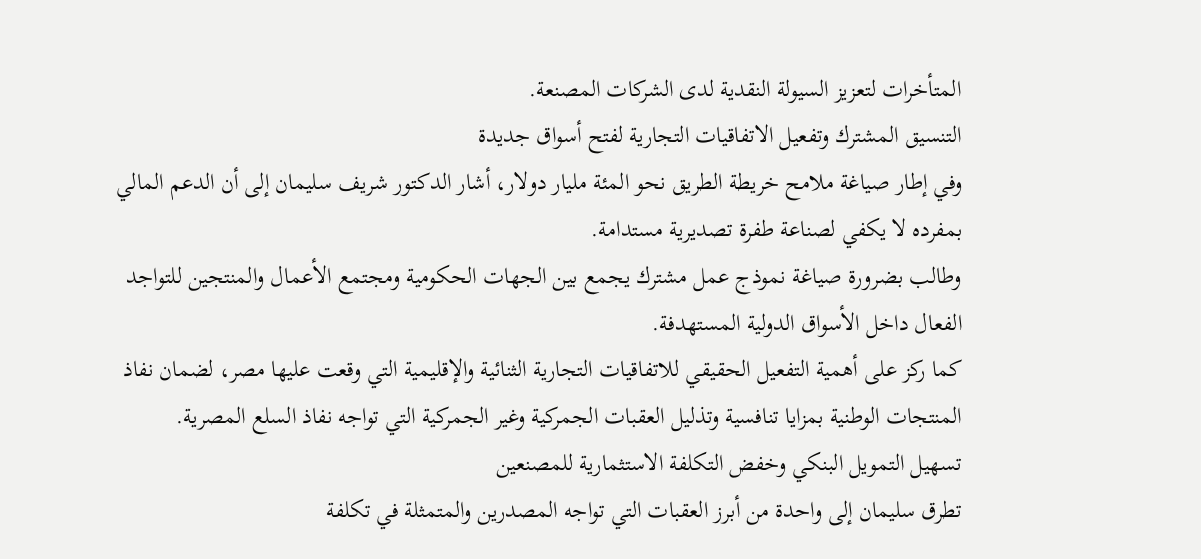المتأخرات لتعزيز السيولة النقدية لدى الشركات المصنعة.
التنسيق المشترك وتفعيل الاتفاقيات التجارية لفتح أسواق جديدة
وفي إطار صياغة ملامح خريطة الطريق نحو المئة مليار دولار، أشار الدكتور شريف سليمان إلى أن الدعم المالي بمفرده لا يكفي لصناعة طفرة تصديرية مستدامة.
وطالب بضرورة صياغة نموذج عمل مشترك يجمع بين الجهات الحكومية ومجتمع الأعمال والمنتجين للتواجد الفعال داخل الأسواق الدولية المستهدفة.
كما ركز على أهمية التفعيل الحقيقي للاتفاقيات التجارية الثنائية والإقليمية التي وقعت عليها مصر، لضمان نفاذ المنتجات الوطنية بمزايا تنافسية وتذليل العقبات الجمركية وغير الجمركية التي تواجه نفاذ السلع المصرية.
تسهيل التمويل البنكي وخفض التكلفة الاستثمارية للمصنعين
تطرق سليمان إلى واحدة من أبرز العقبات التي تواجه المصدرين والمتمثلة في تكلفة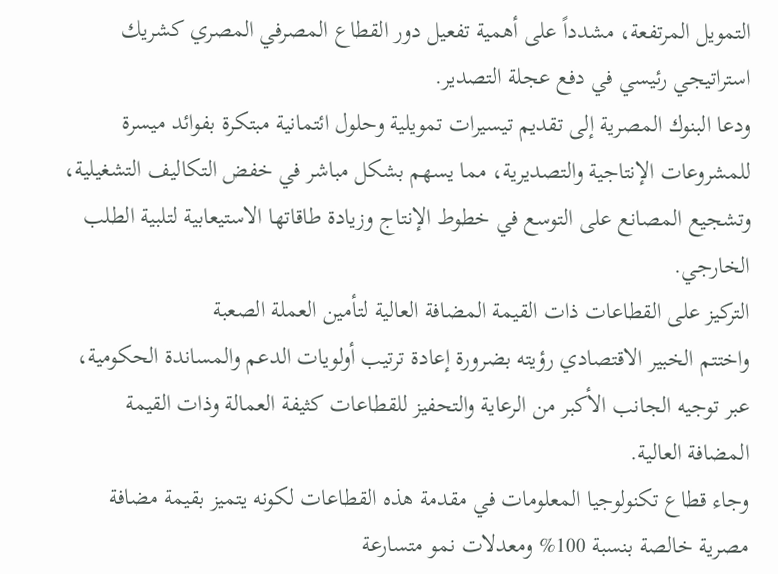التمويل المرتفعة، مشدداً على أهمية تفعيل دور القطاع المصرفي المصري كشريك استراتيجي رئيسي في دفع عجلة التصدير.
ودعا البنوك المصرية إلى تقديم تيسيرات تمويلية وحلول ائتمانية مبتكرة بفوائد ميسرة للمشروعات الإنتاجية والتصديرية، مما يسهم بشكل مباشر في خفض التكاليف التشغيلية، وتشجيع المصانع على التوسع في خطوط الإنتاج وزيادة طاقاتها الاستيعابية لتلبية الطلب الخارجي.
التركيز على القطاعات ذات القيمة المضافة العالية لتأمين العملة الصعبة
واختتم الخبير الاقتصادي رؤيته بضرورة إعادة ترتيب أولويات الدعم والمساندة الحكومية، عبر توجيه الجانب الأكبر من الرعاية والتحفيز للقطاعات كثيفة العمالة وذات القيمة المضافة العالية.
وجاء قطاع تكنولوجيا المعلومات في مقدمة هذه القطاعات لكونه يتميز بقيمة مضافة مصرية خالصة بنسبة 100% ومعدلات نمو متسارعة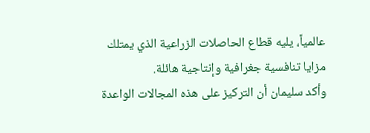عالمياً، يليه قطاع الحاصلات الزراعية الذي يمتلك مزايا تنافسية جغرافية وإنتاجية هائلة.
وأكد سليمان أن التركيز على هذه المجالات الواعدة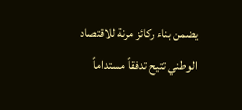يضمن بناء ركائز مرنة للاقتصاد الوطني تتيح تدفقاً مستداماً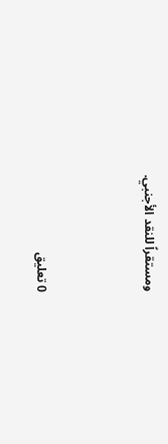ومستقراً للنقد الأجنبي.



0 تعليق